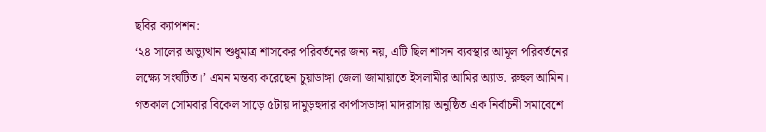ছবির ক্যাপশন:
‘২৪ সালের অভ্যুত্থান শুধুমাত্র শাসকের পরিবর্তনের জন্য নয়, এটি ছিল শাসন ব্যবস্থার আমূল পরিবর্তনের লক্ষ্যে সংঘটিত।’ এমন মন্তব্য করেছেন চুয়াডাঙ্গা জেলা জামায়াতে ইসলামীর আমির অ্যাড. রুহুল আমিন। গতকাল সোমবার বিকেল সাড়ে ৫টায় দামুড়হুদার কার্পাসডাঙ্গা মাদরাসায় অনুষ্ঠিত এক নির্বাচনী সমাবেশে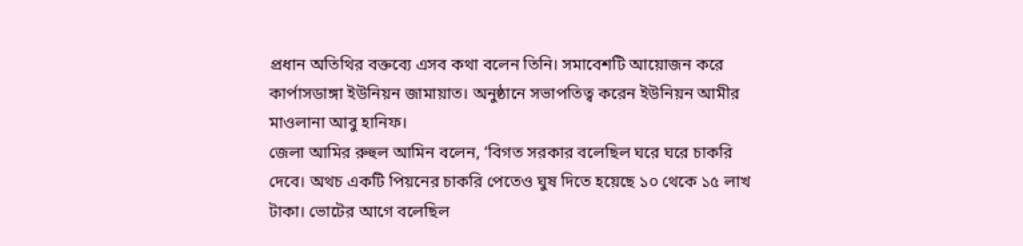প্রধান অতিথির বক্তব্যে এসব কথা বলেন তিনি। সমাবেশটি আয়োজন করে কার্পাসডাঙ্গা ইউনিয়ন জামায়াত। অনুষ্ঠানে সভাপতিত্ব করেন ইউনিয়ন আমীর মাওলানা আবু হানিফ।
জেলা আমির রুহুল আমিন বলেন, ‘বিগত সরকার বলেছিল ঘরে ঘরে চাকরি দেবে। অথচ একটি পিয়নের চাকরি পেতেও ঘুষ দিতে হয়েছে ১০ থেকে ১৫ লাখ টাকা। ভোটের আগে বলেছিল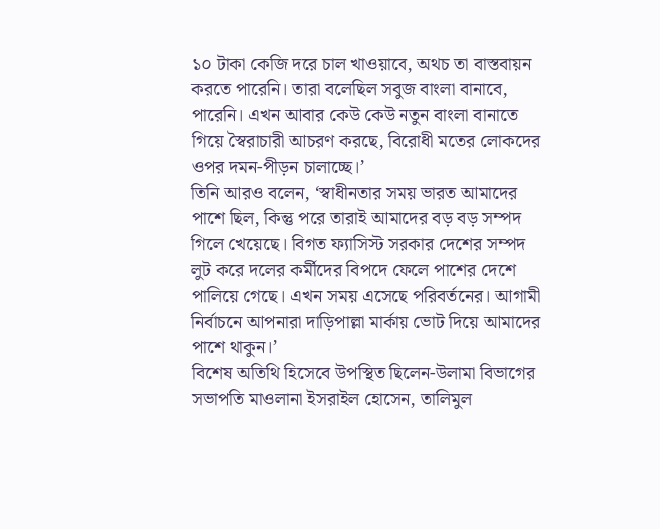১০ টাকা কেজি দরে চাল খাওয়াবে, অথচ তা বাস্তবায়ন করতে পারেনি। তারা বলেছিল সবুজ বাংলা বানাবে, পারেনি। এখন আবার কেউ কেউ নতুন বাংলা বানাতে গিয়ে স্বৈরাচারী আচরণ করছে, বিরোধী মতের লোকদের ওপর দমন-পীড়ন চালাচ্ছে।’
তিনি আরও বলেন, ‘স্বাধীনতার সময় ভারত আমাদের পাশে ছিল, কিন্তু পরে তারাই আমাদের বড় বড় সম্পদ গিলে খেয়েছে। বিগত ফ্যাসিস্ট সরকার দেশের সম্পদ লুট করে দলের কর্মীদের বিপদে ফেলে পাশের দেশে পালিয়ে গেছে। এখন সময় এসেছে পরিবর্তনের। আগামী নির্বাচনে আপনারা দাড়িপাল্লা মার্কায় ভোট দিয়ে আমাদের পাশে থাকুন।’
বিশেষ অতিথি হিসেবে উপস্থিত ছিলেন-উলামা বিভাগের সভাপতি মাওলানা ইসরাইল হোসেন, তালিমুল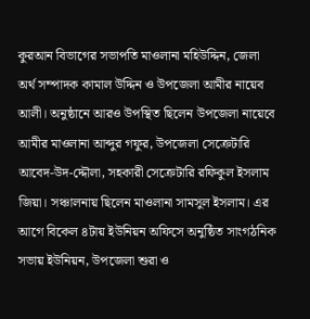কুরআন বিভাগের সভাপতি মাওলানা মহিউদ্দিন, জেলা অর্থ সম্পাদক কামাল উদ্দিন ও উপজেলা আমীর নায়েব আলী। অনুষ্ঠানে আরও উপস্থিত ছিলেন উপজেলা নায়েবে আমীর মাওলানা আব্দুর গফুর, উপজেলা সেক্রেটারি আবেদ-উদ-দ্দৌলা, সহকারী সেক্রেটারি রফিকুল ইসলাম জিয়া। সঞ্চালনায় ছিলেন মাওলানা সামসুল ইসলাম। এর আগে বিকেল ৪টায় ইউনিয়ন অফিসে অনুষ্ঠিত সাংগঠনিক সভায় ইউনিয়ন, উপজেলা শুরা ও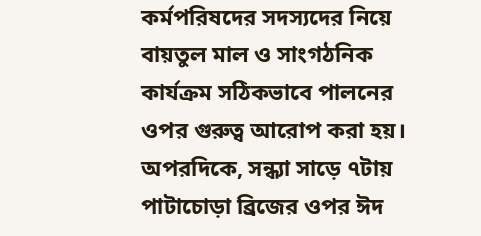কর্মপরিষদের সদস্যদের নিয়ে বায়তুল মাল ও সাংগঠনিক কার্যক্রম সঠিকভাবে পালনের ওপর গুরুত্ব আরোপ করা হয়।
অপরদিকে, সন্ধ্যা সাড়ে ৭টায় পাটাচোড়া ব্রিজের ওপর ঈদ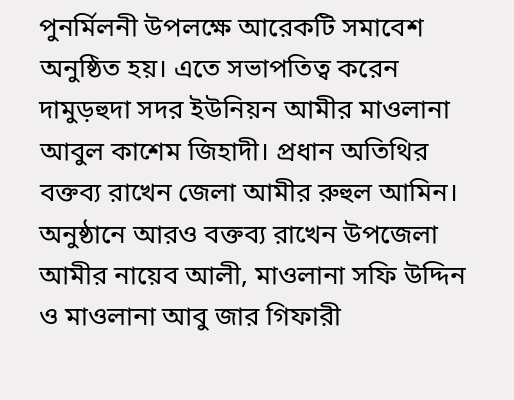পুনর্মিলনী উপলক্ষে আরেকটি সমাবেশ অনুষ্ঠিত হয়। এতে সভাপতিত্ব করেন দামুড়হুদা সদর ইউনিয়ন আমীর মাওলানা আবুল কাশেম জিহাদী। প্রধান অতিথির বক্তব্য রাখেন জেলা আমীর রুহুল আমিন। অনুষ্ঠানে আরও বক্তব্য রাখেন উপজেলা আমীর নায়েব আলী, মাওলানা সফি উদ্দিন ও মাওলানা আবু জার গিফারী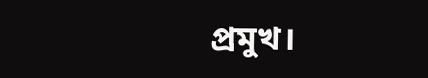প্রমুখ।